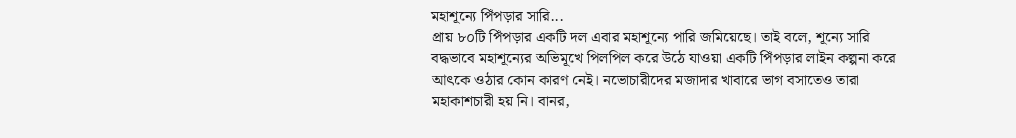মহাশূন্যে পিঁপড়ার সারি...
প্রায় ৮০টি পিঁপড়ার একটি দল এবার মহাশূন্যে পারি জমিয়েছে। তাই বলে, শূন্যে সারি বদ্ধভাবে মহাশূন্যের অভিমূখে পিলপিল করে উঠে যাওয়া একটি পিঁপড়ার লাইন কল্পনা করে আৎকে ওঠার কোন কারণ নেই। নভোচারীদের মজাদার খাবারে ভাগ বসাতেও তারা মহাকাশচারী হয় নি। বানর,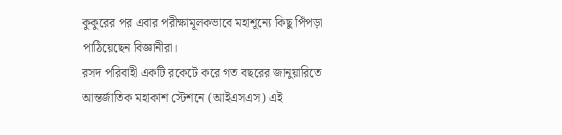কুকুরের পর এবার পরীক্ষামূলকভাবে মহাশূন্যে কিছু পিঁপড়া পাঠিয়েছেন বিজ্ঞানীরা।
রসদ পরিবাহী একটি রকেটে করে গত বছরের জানুয়ারিতে আন্তর্জাতিক মহাকাশ স্টেশনে (আইএসএস) এই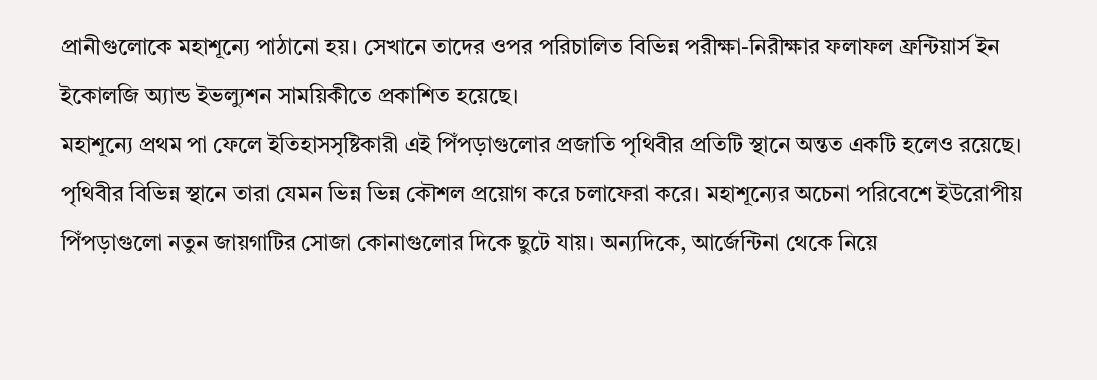প্রানীগুলোকে মহাশূন্যে পাঠানো হয়। সেখানে তাদের ওপর পরিচালিত বিভিন্ন পরীক্ষা-নিরীক্ষার ফলাফল ফ্রন্টিয়ার্স ইন ইকোলজি অ্যান্ড ইভল্যুশন সাময়িকীতে প্রকাশিত হয়েছে।
মহাশূন্যে প্রথম পা ফেলে ইতিহাসসৃষ্টিকারী এই পিঁপড়াগুলোর প্রজাতি পৃথিবীর প্রতিটি স্থানে অন্তত একটি হলেও রয়েছে। পৃথিবীর বিভিন্ন স্থানে তারা যেমন ভিন্ন ভিন্ন কৌশল প্রয়োগ করে চলাফেরা করে। মহাশূন্যের অচেনা পরিবেশে ইউরোপীয় পিঁপড়াগুলো নতুন জায়গাটির সোজা কোনাগুলোর দিকে ছুটে যায়। অন্যদিকে, আর্জেন্টিনা থেকে নিয়ে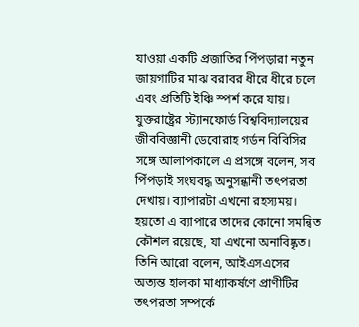যাওয়া একটি প্রজাতির পিঁপড়ারা নতুন জায়গাটির মাঝ বরাবর ধীরে ধীরে চলে এবং প্রতিটি ইঞ্চি স্পর্শ করে যায়।
যুক্তরাষ্ট্রের স্ট্যানফোর্ড বিশ্ববিদ্যালয়ের জীববিজ্ঞানী ডেবোরাহ গর্ডন বিবিসির সঙ্গে আলাপকালে এ প্রসঙ্গে বলেন, সব পিঁপড়াই সংঘবদ্ধ অনুসন্ধানী তৎপরতা দেখায়। ব্যাপারটা এখনো রহস্যময়। হয়তো এ ব্যাপারে তাদের কোনো সমন্বিত কৌশল রয়েছে, যা এখনো অনাবিষ্কৃত।
তিনি আরো বলেন, আইএসএসের অত্যন্ত হালকা মাধ্যাকর্ষণে প্রাণীটির তৎপরতা সম্পর্কে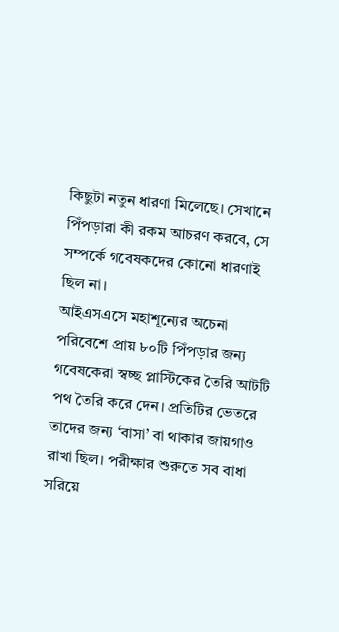কিছুটা নতুন ধারণা মিলেছে। সেখানে পিঁপড়ারা কী রকম আচরণ করবে, সে সম্পর্কে গবেষকদের কোনো ধারণাই ছিল না।
আইএসএসে মহাশূন্যের অচেনা পরিবেশে প্রায় ৮০টি পিঁপড়ার জন্য গবেষকেরা স্বচ্ছ প্লাস্টিকের তৈরি আটটি পথ তৈরি করে দেন। প্রতিটির ভেতরে তাদের জন্য ‘বাসা’ বা থাকার জায়গাও রাখা ছিল। পরীক্ষার শুরুতে সব বাধা সরিয়ে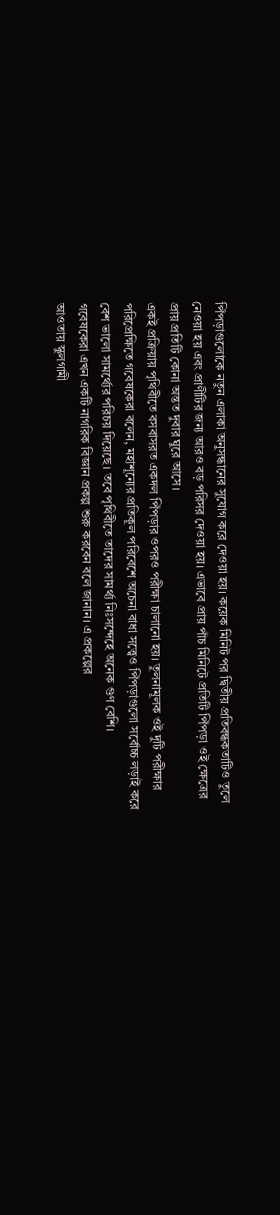পিঁপড়াগুলোকে নতুন এলাকা অনুসন্ধানের সুযোগ করে দেওয়া হয়। কয়েক মিনিট পর দ্বিতীয় প্রতিবন্ধকতাটিও তুলে নেওয়া হয় এবং প্রাণীটির জন্য আরও বড় পরিসর দেওয়া হয়। এভাবে প্রায় পাঁচ মিনিটে প্রতিটি পিঁপড়া ওই ক্ষেত্রের প্রায় প্রতিটি কোনা অন্তত দুবার ঘুরে আসে।
একই প্রক্রিয়ায় পৃথিবীতে বসবাসরত একদল পিঁপড়ার ওপরও পরীক্ষা চালানো হয়। তুলনামূলক ওই দুটি পরীক্ষার পরিপ্রেক্ষিতে গবেষকেরা বলেন, মহাশূন্যের প্রতিকূল পরিবেশে অচেনা বাধা সত্ত্বেও পিঁপড়াগুলো সর্বোচ্চ লড়াই করে বেশ ভালো সামর্থ্যের পরিচয় দিয়েছে। তবে পৃথিবীতে তাদের সামর্থ্য নিঃসন্দেহে অনেক গুণ বেশি।
গবেষকেরা এখন একটি নাগরিক বিজ্ঞান প্রকল্প শুরু করবেন বলে জানান। এ প্রকল্পের
আওতায় স্কুলগামী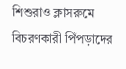শিশুরাও ক্লাসরুমে বিচরণকারী পিঁপড়াদের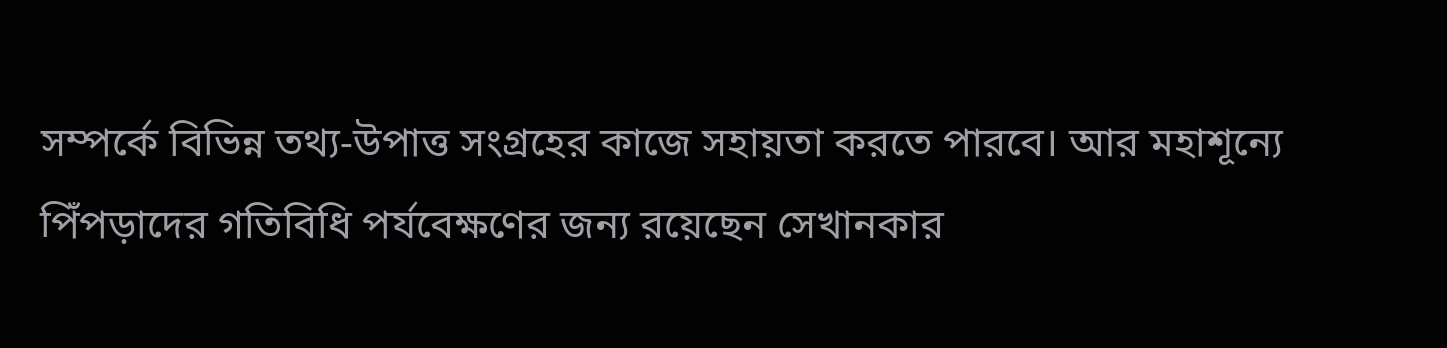সম্পর্কে বিভিন্ন তথ্য-উপাত্ত সংগ্রহের কাজে সহায়তা করতে পারবে। আর মহাশূন্যে পিঁপড়াদের গতিবিধি পর্যবেক্ষণের জন্য রয়েছেন সেখানকার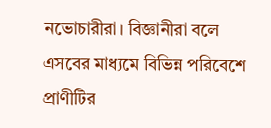নভোচারীরা। বিজ্ঞানীরা বলে এসবের মাধ্যমে বিভিন্ন পরিবেশে প্রাণীটির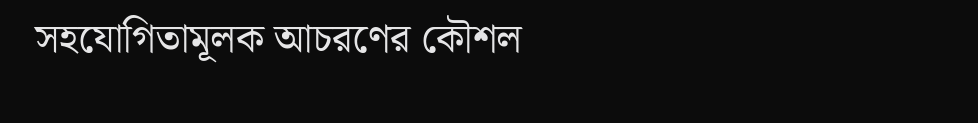সহযোগিতামূলক আচরণের কৌশল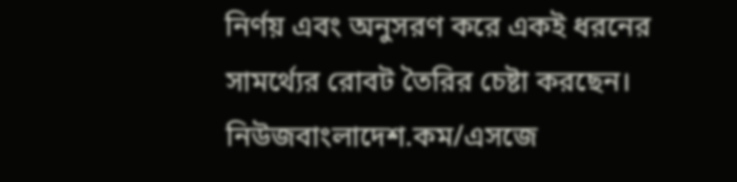নির্ণয় এবং অনুসরণ করে একই ধরনের সামর্থ্যের রোবট তৈরির চেষ্টা করছেন।
নিউজবাংলাদেশ.কম/এসজে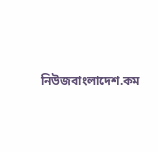নিউজবাংলাদেশ.কম